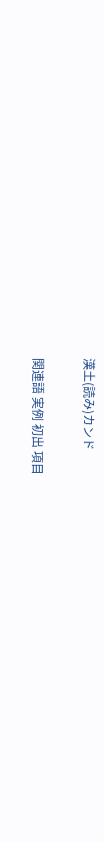漢土(読み)カンド

関連語 実例 初出 項目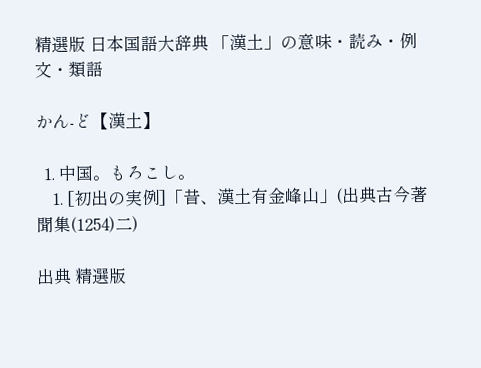精選版 日本国語大辞典 「漢土」の意味・読み・例文・類語

かん‐ど【漢土】

  1. 中国。もろこし。
    1. [初出の実例]「昔、漢土有金峰山」(出典古今著聞集(1254)二)

出典 精選版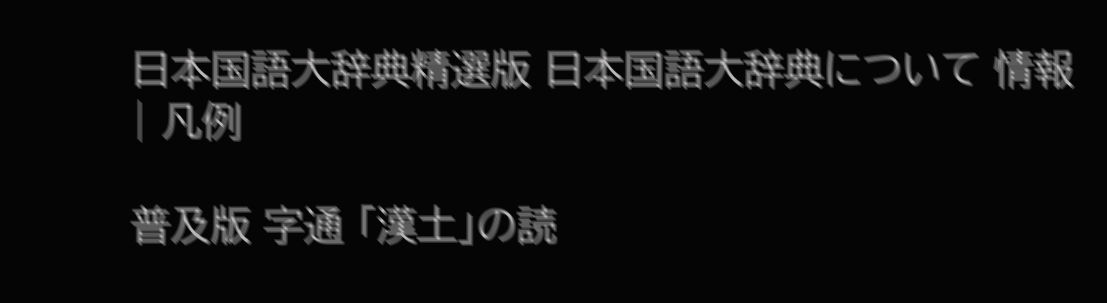日本国語大辞典精選版 日本国語大辞典について 情報 | 凡例

普及版 字通 「漢土」の読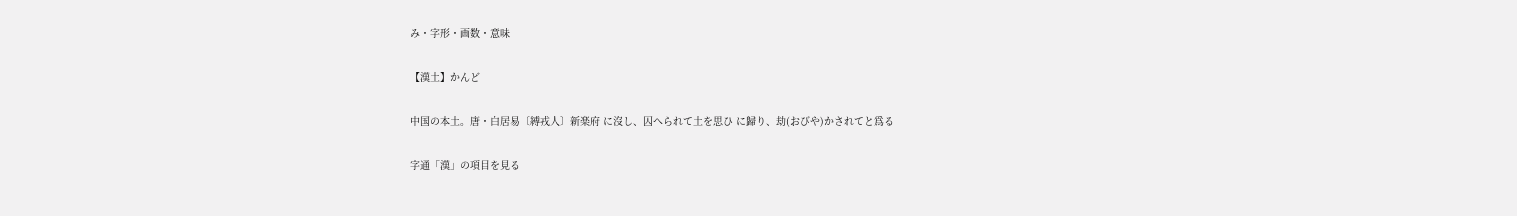み・字形・画数・意味

【漢土】かんど

中国の本土。唐・白居易〔縛戎人〕新楽府 に沒し、囚へられて土を思ひ に歸り、劫(おびや)かされてと爲る

字通「漢」の項目を見る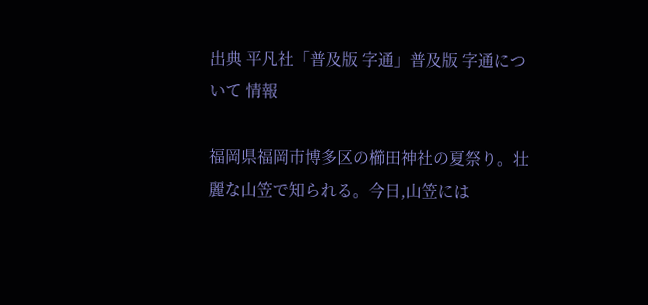出典 平凡社「普及版 字通」普及版 字通について 情報

福岡県福岡市博多区の櫛田神社の夏祭り。壮麗な山笠で知られる。今日,山笠には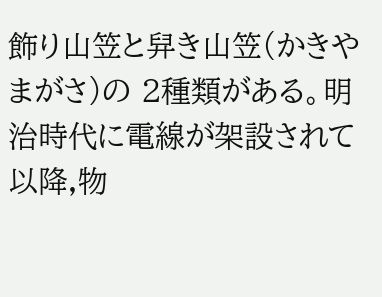飾り山笠と舁き山笠(かきやまがさ)の 2種類がある。明治時代に電線が架設されて以降,物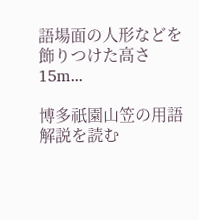語場面の人形などを飾りつけた高さ 15m...

博多祇園山笠の用語解説を読む